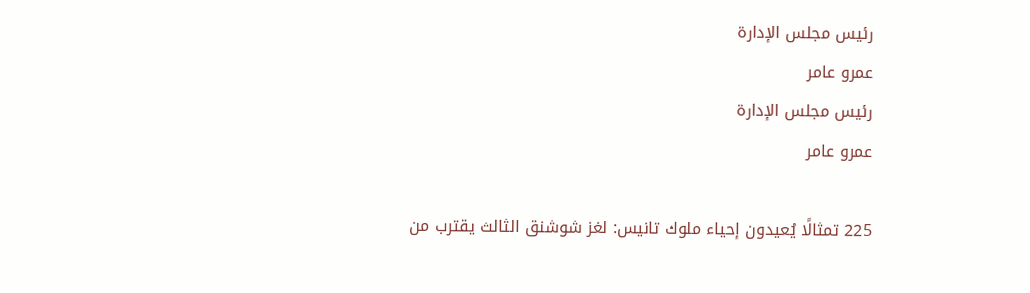رئيس مجلس الإدارة
عمرو عامر
رئيس مجلس الإدارة
عمرو عامر

225 تمثالًا يُعيدون إحياء ملوك تانيس: لغز شوشنق الثالث يقترب من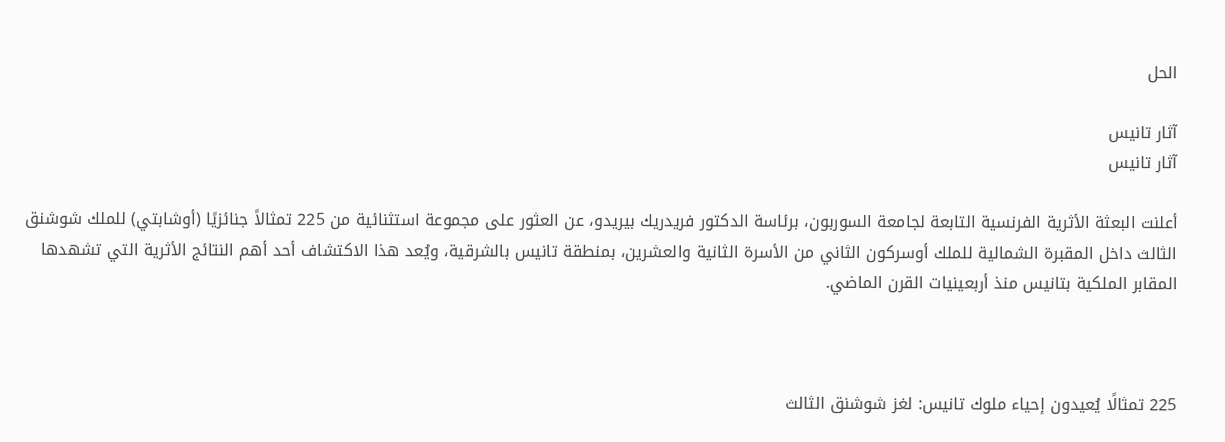الحل

آثار تانيس
آثار تانيس

أعلنت البعثة الأثرية الفرنسية التابعة لجامعة السوربون، برئاسة الدكتور فريدريك بيريدو، عن العثور على مجموعة استثنائية من 225 تمثالاً جنائزيًا (أوشابتي) للملك شوشنق الثالث داخل المقبرة الشمالية للملك أوسركون الثاني من الأسرة الثانية والعشرين، بمنطقة تانيس بالشرقية، ويُعد هذا الاكتشاف أحد أهم النتائج الأثرية التي تشهدها المقابر الملكية بتانيس منذ أربعينيات القرن الماضي.



225 تمثالًا يُعيدون إحياء ملوك تانيس: لغز شوشنق الثالث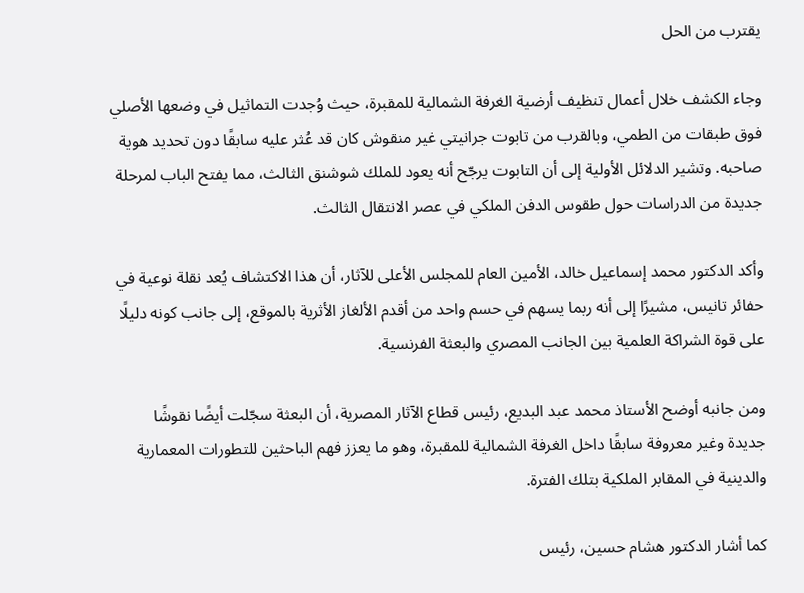يقترب من الحل

وجاء الكشف خلال أعمال تنظيف أرضية الغرفة الشمالية للمقبرة، حيث وُجدت التماثيل في وضعها الأصلي فوق طبقات من الطمي، وبالقرب من تابوت جرانيتي غير منقوش كان قد عُثر عليه سابقًا دون تحديد هوية صاحبه. وتشير الدلائل الأولية إلى أن التابوت يرجّح أنه يعود للملك شوشنق الثالث، مما يفتح الباب لمرحلة جديدة من الدراسات حول طقوس الدفن الملكي في عصر الانتقال الثالث.

وأكد الدكتور محمد إسماعيل خالد، الأمين العام للمجلس الأعلى للآثار، أن هذا الاكتشاف يُعد نقلة نوعية في حفائر تانيس، مشيرًا إلى أنه ربما يسهم في حسم واحد من أقدم الألغاز الأثرية بالموقع، إلى جانب كونه دليلًا على قوة الشراكة العلمية بين الجانب المصري والبعثة الفرنسية.

ومن جانبه أوضح الأستاذ محمد عبد البديع، رئيس قطاع الآثار المصرية، أن البعثة سجّلت أيضًا نقوشًا جديدة وغير معروفة سابقًا داخل الغرفة الشمالية للمقبرة، وهو ما يعزز فهم الباحثين للتطورات المعمارية والدينية في المقابر الملكية بتلك الفترة.

كما أشار الدكتور هشام حسين، رئيس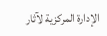الإدارة المركزية لآثار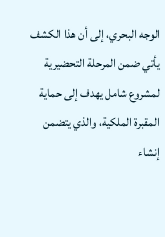الوجه البحري، إلى أن هذا الكشف يأتي ضمن المرحلة التحضيرية لمشروع شامل يهدف إلى حماية المقبرة الملكية، والذي يتضمن إنشاء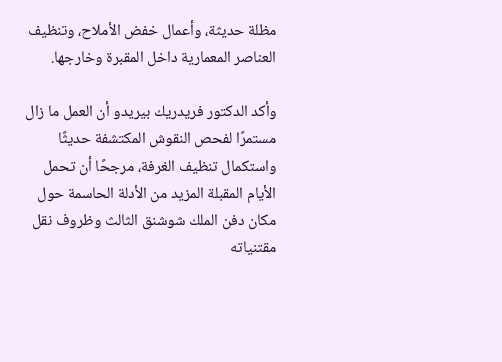مظلة حديثة، وأعمال خفض الأملاح، وتنظيف العناصر المعمارية داخل المقبرة وخارجها.

وأكد الدكتور فريدريك بيريدو أن العمل ما زال مستمرًا لفحص النقوش المكتشفة حديثًا واستكمال تنظيف الغرفة، مرجحًا أن تحمل الأيام المقبلة المزيد من الأدلة الحاسمة حول مكان دفن الملك شوشنق الثالث وظروف نقل مقتنياته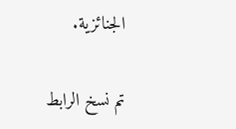الجنائزية.

تم نسخ الرابط